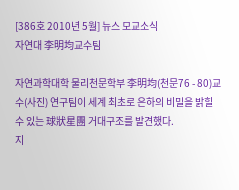[386호 2010년 5월] 뉴스 모교소식
자연대 李明均교수팀

자연과학대학 물리천문학부 李明均(천문76 - 80)교수(사진) 연구팀이 세계 최초로 은하의 비밀을 밝힐 수 있는 球狀星團 거대구조를 발견했다.
지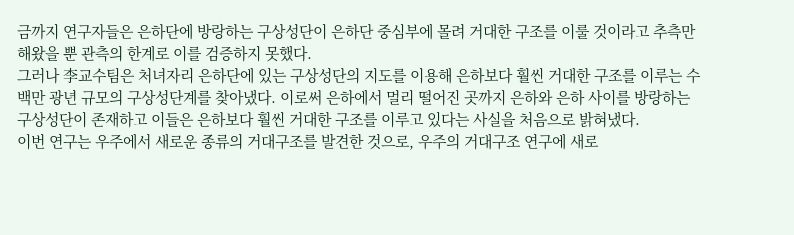금까지 연구자들은 은하단에 방랑하는 구상성단이 은하단 중심부에 몰려 거대한 구조를 이룰 것이라고 추측만 해왔을 뿐 관측의 한계로 이를 검증하지 못했다.
그러나 李교수팀은 처녀자리 은하단에 있는 구상성단의 지도를 이용해 은하보다 훨씬 거대한 구조를 이루는 수백만 광년 규모의 구상성단계를 찾아냈다. 이로써 은하에서 멀리 떨어진 곳까지 은하와 은하 사이를 방랑하는 구상성단이 존재하고 이들은 은하보다 훨씬 거대한 구조를 이루고 있다는 사실을 처음으로 밝혀냈다.
이번 연구는 우주에서 새로운 종류의 거대구조를 발견한 것으로, 우주의 거대구조 연구에 새로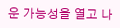운 가능성을 열고 나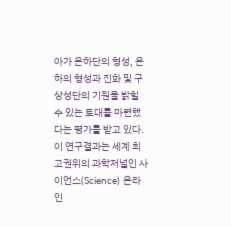아가 은하단의 형성, 은하의 형성과 진화 및 구상성단의 기원을 밝힐 수 있는 토대를 마련했다는 평가를 받고 있다.
이 연구결과는 세계 최고권위의 과학저널인 사이언스(Science) 온라인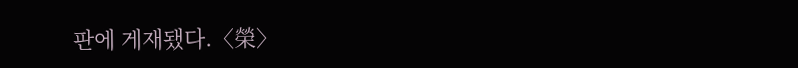판에 게재됐다.〈榮〉